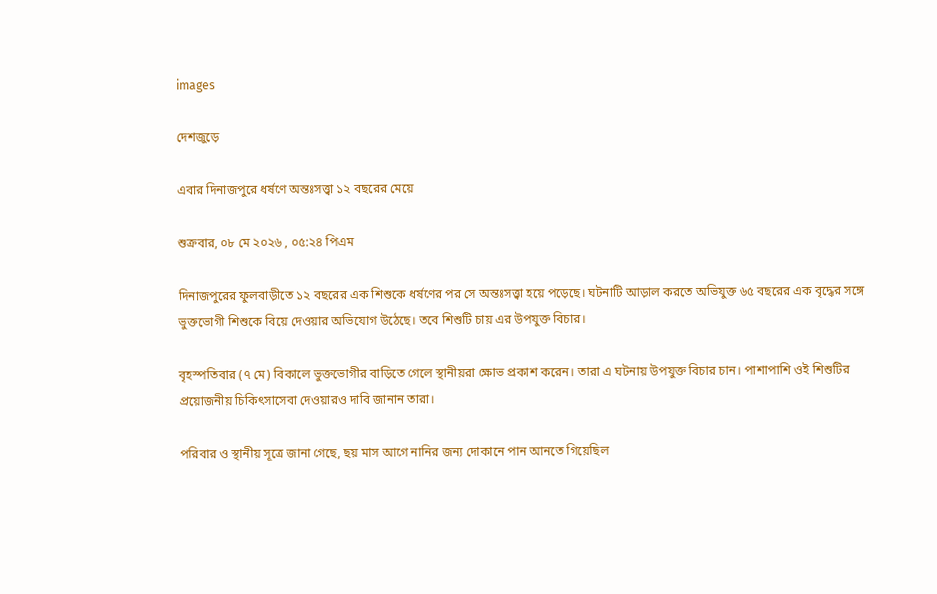images

দেশজুড়ে

এবার দিনাজপুরে ধর্ষণে অন্তঃসত্ত্বা ১২ বছরের মেয়ে

শুক্রবার, ০৮ মে ২০২৬ , ০৫:২৪ পিএম

দিনাজপুরের ফুলবাড়ীতে ১২ বছরের এক শিশুকে ধর্ষণের পর সে অন্তঃসত্ত্বা হয়ে পড়েছে। ঘটনাটি আড়াল করতে অভিযুক্ত ৬৫ বছরের এক বৃদ্ধের সঙ্গে ভুক্তভোগী শিশুকে বিয়ে দেওয়ার অভিযোগ উঠেছে। তবে শিশুটি চায় এর উপযুক্ত বিচার।

বৃহস্পতিবার (৭ মে) বিকালে ভুক্তভোগীর বাড়িতে গেলে স্থানীয়রা ক্ষোভ প্রকাশ করেন। তারা এ ঘটনায় উপযুক্ত বিচার চান। পাশাপাশি ওই শিশুটির প্রয়োজনীয় চিকিৎসাসেবা দেওয়ারও দাবি জানান তারা।

পরিবার ও স্থানীয় সূত্রে জানা গেছে, ছয় মাস আগে নানির জন্য দোকানে পান আনতে গিয়েছিল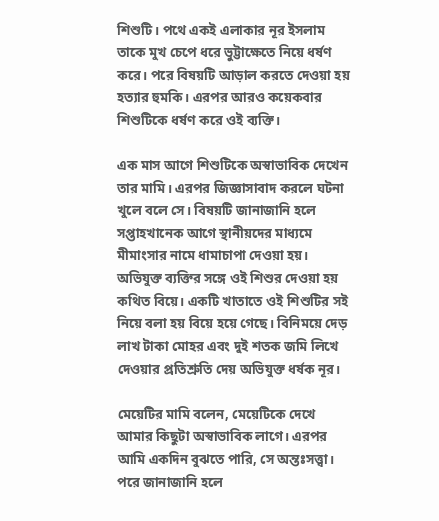শিশুটি। পথে একই এলাকার নূর ইসলাম তাকে মুখ চেপে ধরে ভুট্টাক্ষেতে নিয়ে ধর্ষণ করে। পরে বিষয়টি আড়াল করতে দেওয়া হয় হত্যার হুমকি। এরপর আরও কয়েকবার শিশুটিকে ধর্ষণ করে ওই ব্যক্তি।

এক মাস আগে শিশুটিকে অস্বাভাবিক দেখেন তার মামি। এরপর জিজ্ঞাসাবাদ করলে ঘটনা খুলে বলে সে। বিষয়টি জানাজানি হলে সপ্তাহখানেক আগে স্থানীয়দের মাধ্যমে মীমাংসার নামে ধামাচাপা দেওয়া হয়। অভিযুক্ত ব্যক্তির সঙ্গে ওই শিশুর দেওয়া হয় কথিত বিয়ে। একটি খাতাতে ওই শিশুটির সই নিয়ে বলা হয় বিয়ে হয়ে গেছে। বিনিময়ে দেড় লাখ টাকা মোহর এবং দুই শতক জমি লিখে দেওয়ার প্রতিশ্রুতি দেয় অভিযুক্ত ধর্ষক নূর।

মেয়েটির মামি বলেন, মেয়েটিকে দেখে আমার কিছুটা অস্বাভাবিক লাগে। এরপর আমি একদিন বুঝতে পারি, সে অন্তঃসত্ত্বা। পরে জানাজানি হলে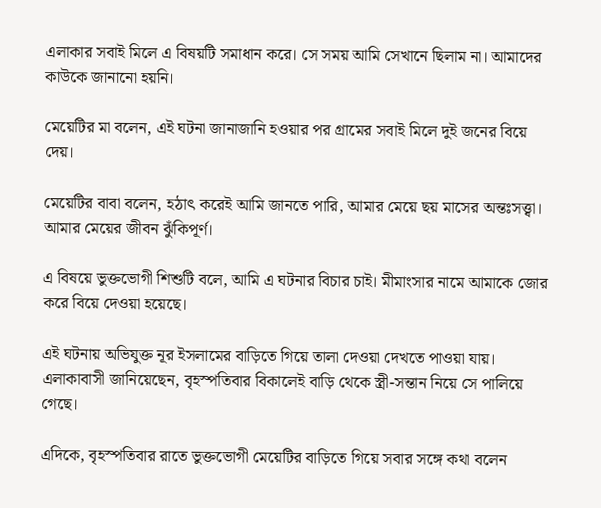এলাকার সবাই মিলে এ বিষয়টি সমাধান করে। সে সময় আমি সেখানে ছিলাম না। আমাদের কাউকে জানানো হয়নি।

মেয়েটির মা বলেন, এই ঘটনা জানাজানি হওয়ার পর গ্রামের সবাই মিলে দুই জনের বিয়ে দেয়।

মেয়েটির বাবা বলেন, হঠাৎ করেই আমি জানতে পারি, আমার মেয়ে ছয় মাসের অন্তঃসত্ত্বা। আমার মেয়ের জীবন ঝুঁকিপূর্ণ।

এ বিষয়ে ভুক্তভোগী শিশুটি বলে, আমি এ ঘটনার বিচার চাই। মীমাংসার নামে আমাকে জোর করে বিয়ে দেওয়া হয়েছে।

এই ঘটনায় অভিযুক্ত নূর ইসলামের বাড়িতে গিয়ে তালা দেওয়া দেখতে পাওয়া যায়। এলাকাবাসী জানিয়েছেন, বৃহস্পতিবার বিকালেই বাড়ি থেকে স্ত্রী-সন্তান নিয়ে সে পালিয়ে গেছে।

এদিকে, বৃহস্পতিবার রাতে ভুক্তভোগী মেয়েটির বাড়িতে গিয়ে সবার সঙ্গে কথা বলেন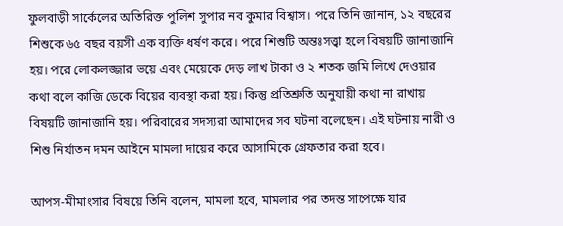ফুলবাড়ী সার্কেলের অতিরিক্ত পুলিশ সুপার নব কুমার বিশ্বাস। পরে তিনি জানান, ১২ বছরের শিশুকে ৬৫ বছর বয়সী এক ব্যক্তি ধর্ষণ করে। পরে শিশুটি অন্তঃসত্ত্বা হলে বিষয়টি জানাজানি হয়। পরে লোকলজ্জার ভয়ে এবং মেয়েকে দেড় লাখ টাকা ও ২ শতক জমি লিখে দেওয়ার কথা বলে কাজি ডেকে বিয়ের ব্যবস্থা করা হয়। কিন্তু প্রতিশ্রুতি অনুযায়ী কথা না রাখায় বিষয়টি জানাজানি হয়। পরিবারের সদস্যরা আমাদের সব ঘটনা বলেছেন। এই ঘটনায় নারী ও শিশু নির্যাতন দমন আইনে মামলা দায়ের করে আসামিকে গ্রেফতার করা হবে।

আপস-মীমাংসার বিষয়ে তিনি বলেন, মামলা হবে, মামলার পর তদন্ত সাপেক্ষে যার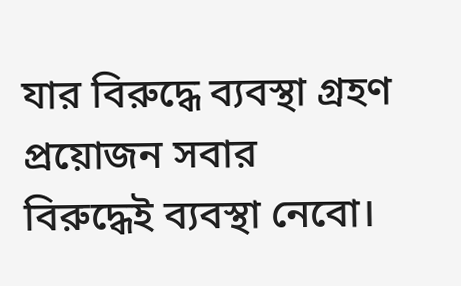যার বিরুদ্ধে ব্যবস্থা গ্রহণ প্রয়োজন সবার বিরুদ্ধেই ব্যবস্থা নেবো।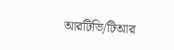আরটিভি/টিআর